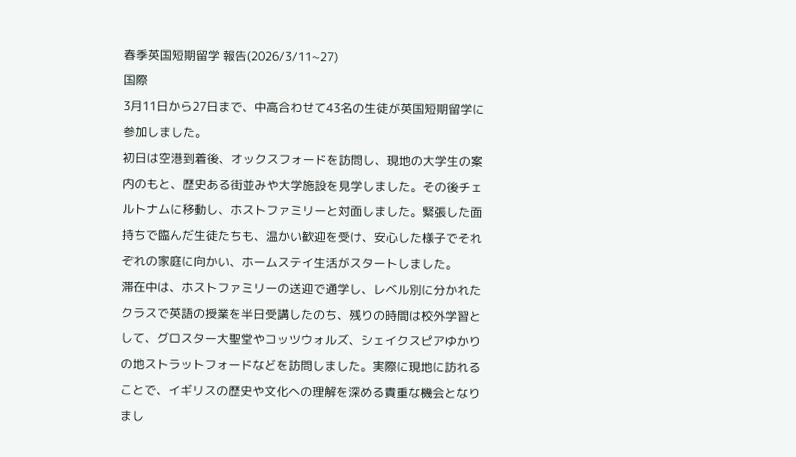春季英国短期留学 報告(2026/3/11~27)
国際
3月11日から27日まで、中高合わせて43名の生徒が英国短期留学に参加しました。
初日は空港到着後、オックスフォードを訪問し、現地の大学生の案内のもと、歴史ある街並みや大学施設を見学しました。その後チェルトナムに移動し、ホストファミリーと対面しました。緊張した面持ちで臨んだ生徒たちも、温かい歓迎を受け、安心した様子でそれぞれの家庭に向かい、ホームステイ生活がスタートしました。
滞在中は、ホストファミリーの送迎で通学し、レベル別に分かれたクラスで英語の授業を半日受講したのち、残りの時間は校外学習として、グロスター大聖堂やコッツウォルズ、シェイクスピアゆかりの地ストラットフォードなどを訪問しました。実際に現地に訪れることで、イギリスの歴史や文化への理解を深める貴重な機会となりまし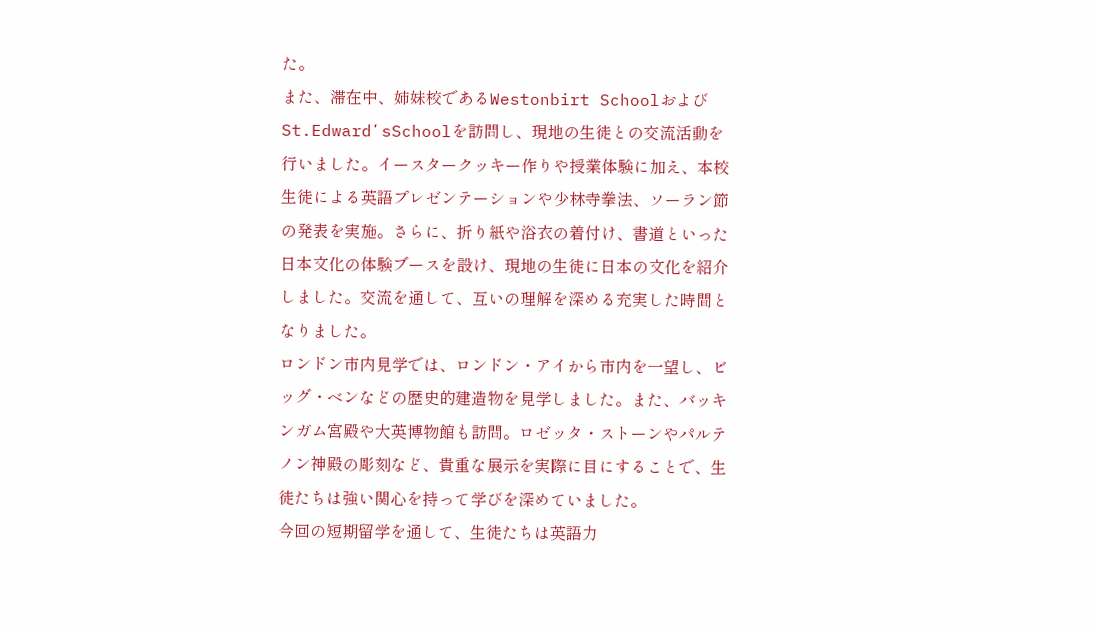た。
また、滞在中、姉妹校であるWestonbirt SchoolおよびSt.EdwardʼsSchoolを訪問し、現地の生徒との交流活動を行いました。イースタークッキー作りや授業体験に加え、本校生徒による英語プレゼンテーションや少林寺拳法、ソーラン節の発表を実施。さらに、折り紙や浴衣の着付け、書道といった日本文化の体験ブースを設け、現地の生徒に日本の文化を紹介しました。交流を通して、互いの理解を深める充実した時間となりました。
ロンドン市内見学では、ロンドン・アイから市内を一望し、ビッグ・ベンなどの歴史的建造物を見学しました。また、バッキンガム宮殿や大英博物館も訪問。ロゼッタ・ストーンやパルテノン神殿の彫刻など、貴重な展示を実際に目にすることで、生徒たちは強い関心を持って学びを深めていました。
今回の短期留学を通して、生徒たちは英語力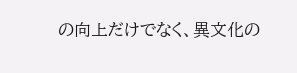の向上だけでなく、異文化の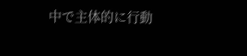中で主体的に行動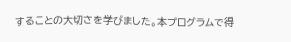することの大切さを学びました。本プログラムで得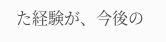た経験が、今後の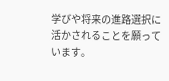学びや将来の進路選択に活かされることを願っています。